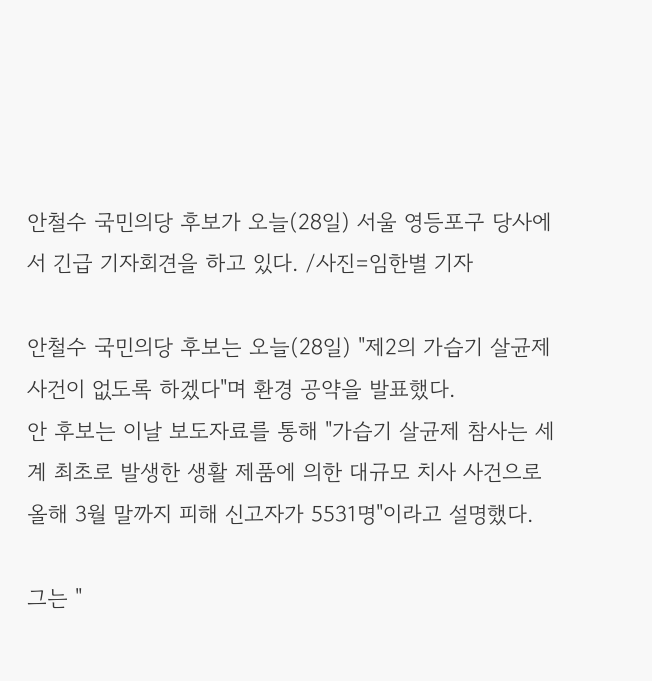안철수 국민의당 후보가 오늘(28일) 서울 영등포구 당사에서 긴급 기자회견을 하고 있다. /사진=임한별 기자

안철수 국민의당 후보는 오늘(28일) "제2의 가습기 살균제 사건이 없도록 하겠다"며 환경 공약을 발표했다.
안 후보는 이날 보도자료를 통해 "가습기 살균제 참사는 세계 최초로 발생한 생활 제품에 의한 대규모 치사 사건으로 올해 3월 말까지 피해 신고자가 5531명"이라고 설명했다.

그는 "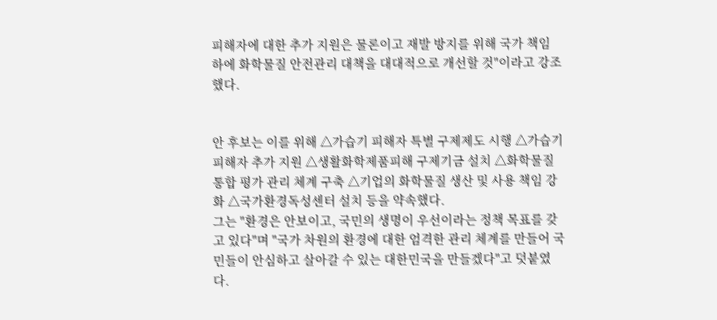피해자에 대한 추가 지원은 물론이고 재발 방지를 위해 국가 책임 하에 화학물질 안전관리 대책을 대대적으로 개선할 것"이라고 강조했다.


안 후보는 이를 위해 △가습기 피해자 특별 구제제도 시행 △가습기 피해자 추가 지원 △생활화학제품피해 구제기금 설치 △화학물질 통합 평가 관리 체계 구축 △기업의 화학물질 생산 및 사용 책임 강화 △국가환경독성센터 설치 등을 약속했다.
그는 "환경은 안보이고, 국민의 생명이 우선이라는 정책 목표를 갖고 있다"며 "국가 차원의 환경에 대한 엄격한 관리 체계를 만들어 국민들이 안심하고 살아갈 수 있는 대한민국을 만들겠다"고 덧붙였다.